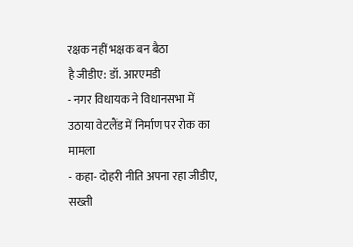रक्षक नहीं भक्षक बन बैठा
है जीडीए: डॉ. आरएमडी
- नगर विधायक ने विधानसभा में उठाया वेटलैंड में निर्माण पर रोक का मामला
- कहा- दोहरी नीति अपना रहा जीडीए, सख्ती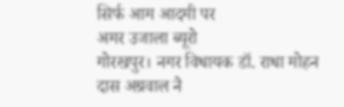सिर्फ आम आदमी पर
अमर उजाला ब्यूरो
गोरखपुर। नगर विधायक डॉ. राधा मोहन दास अग्रवाल ने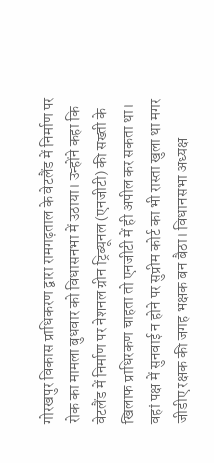गोरखपुर विकास प्राधिकरण द्वारा रामगढ़ताल के वेटलैंड में निर्माण पर रोक का मामला बुधवार को विधासनभा में उठाया। उन्होंने कहा कि वेटलैंड में निर्माण पर नेशनल ग्रीन ट्रिब्यूनल (एनजीटी) की सख्ती के खिलाफ प्राधिरकण चाहता तो एनजीटी में ही अपील कर सकता था। वहां पक्ष में सुनवाई न होने पर सुप्रीम कोर्ट का भी रास्ता खुला था मगर जीडीए रक्षक की जगह भक्षक बन बैठा। विधानसभा अध्यक्ष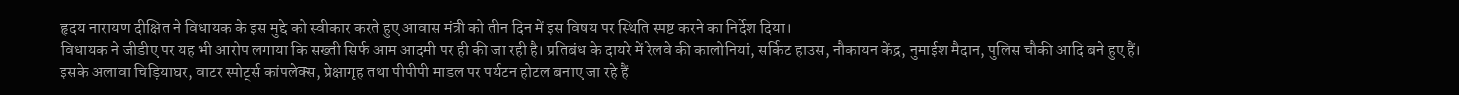हृदय नारायण दीक्षित ने विधायक के इस मुद्दे को स्वीकार करते हुए आवास मंत्री को तीन दिन में इस विषय पर स्थिति स्पष्ट करने का निर्देश दिया।
विधायक ने जीडीए पर यह भी आरोप लगाया कि सख्ती सिर्फ आम आदमी पर ही की जा रही है। प्रतिबंध के दायरे में रेलवे की कालोनियां, सर्किट हाउस, नौकायन केंद्र, नुमाईश मैदान, पुलिस चौकी आदि बने हुए हैं। इसके अलावा चिड़ियाघर, वाटर स्पोर्ट्स कांपलेक्स, प्रेक्षागृह तथा पीपीपी माडल पर पर्यटन होटल बनाए जा रहे हैं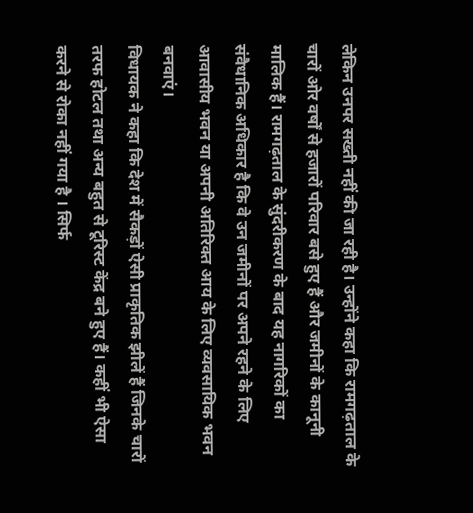लेकिन उनपर सख्ती नहीं की जा रही है। उन्होंने कहा कि रामगढ़ताल के चारों ओर वर्षों से हजारों परिवार बसे हुए हैं और जमीनों के कानूनी मालिक हैं। रामगढ़ताल के सुंदरीकरण के बाद यह नागरिकों का संवैधानिक अधिकार है कि वे उन जमीनों पर अपने रहने के लिए आवासीय भवन या अपनी अतिरिक्त आय के लिए व्यवसायिक भवन बनवाएं।
विधायक ने कहा कि देश में सैकड़ों ऐसी प्राकृतिक झीलें हैं जिनके चारों तरफ होटल तथा अन्य बहुत से टूरिस्ट केंद्र बने हुए हैं। कहीं भी ऐसा करने से रोका नहीं गया है । सिर्फ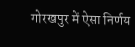गोरखपुर में ऐसा निर्णय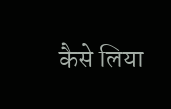कैसे लिया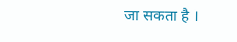जा सकता है ।